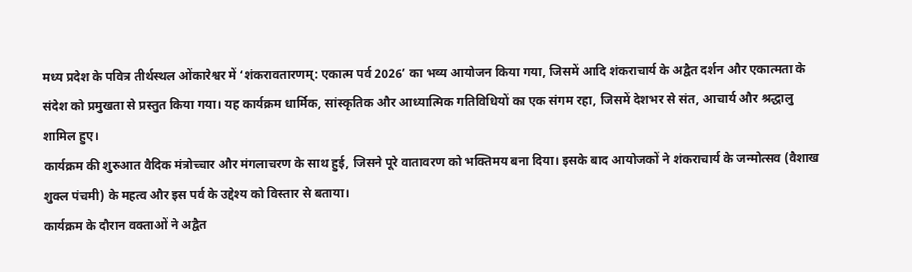मध्य प्रदेश के पवित्र तीर्थस्थल ओंकारेश्वर में ‘शंकरावतारणम्: एकात्म पर्व 2026’ का भव्य आयोजन किया गया, जिसमें आदि शंकराचार्य के अद्वैत दर्शन और एकात्मता के संदेश को प्रमुखता से प्रस्तुत किया गया। यह कार्यक्रम धार्मिक, सांस्कृतिक और आध्यात्मिक गतिविधियों का एक संगम रहा, जिसमें देशभर से संत, आचार्य और श्रद्धालु शामिल हुए।
कार्यक्रम की शुरुआत वैदिक मंत्रोच्चार और मंगलाचरण के साथ हुई, जिसने पूरे वातावरण को भक्तिमय बना दिया। इसके बाद आयोजकों ने शंकराचार्य के जन्मोत्सव (वैशाख शुक्ल पंचमी) के महत्व और इस पर्व के उद्देश्य को विस्तार से बताया।
कार्यक्रम के दौरान वक्ताओं ने अद्वैत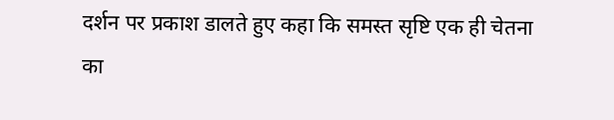दर्शन पर प्रकाश डालते हुए कहा कि समस्त सृष्टि एक ही चेतना का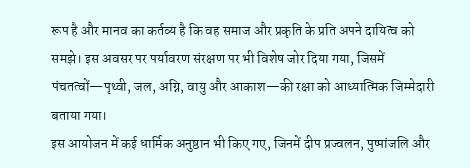रूप है और मानव का कर्तव्य है कि वह समाज और प्रकृति के प्रति अपने दायित्व को समझे। इस अवसर पर पर्यावरण संरक्षण पर भी विशेष जोर दिया गया, जिसमें पंचतत्वों—पृथ्वी, जल, अग्नि, वायु और आकाश—की रक्षा को आध्यात्मिक जिम्मेदारी बताया गया।
इस आयोजन में कई धार्मिक अनुष्ठान भी किए गए, जिनमें दीप प्रज्वलन, पुष्पांजलि और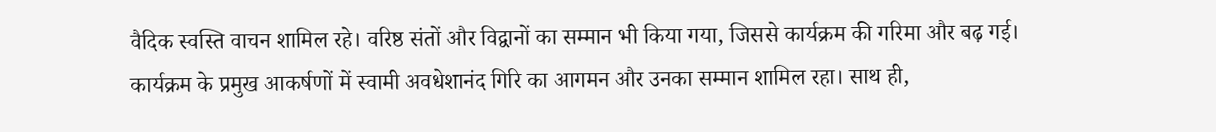वैदिक स्वस्ति वाचन शामिल रहे। वरिष्ठ संतों और विद्वानों का सम्मान भी किया गया, जिससे कार्यक्रम की गरिमा और बढ़ गई।
कार्यक्रम के प्रमुख आकर्षणों में स्वामी अवधेशानंद गिरि का आगमन और उनका सम्मान शामिल रहा। साथ ही,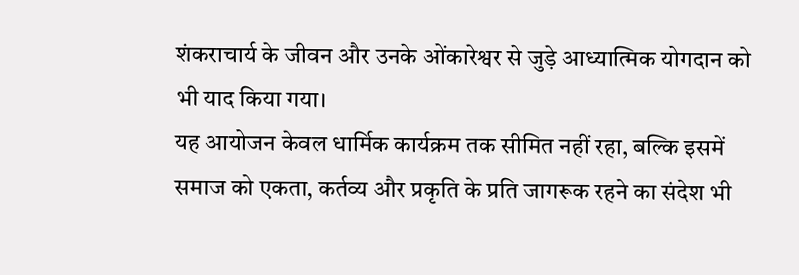शंकराचार्य के जीवन और उनके ओंकारेश्वर से जुड़े आध्यात्मिक योगदान को भी याद किया गया।
यह आयोजन केवल धार्मिक कार्यक्रम तक सीमित नहीं रहा, बल्कि इसमें समाज को एकता, कर्तव्य और प्रकृति के प्रति जागरूक रहने का संदेश भी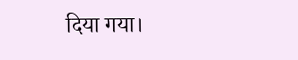दिया गया।